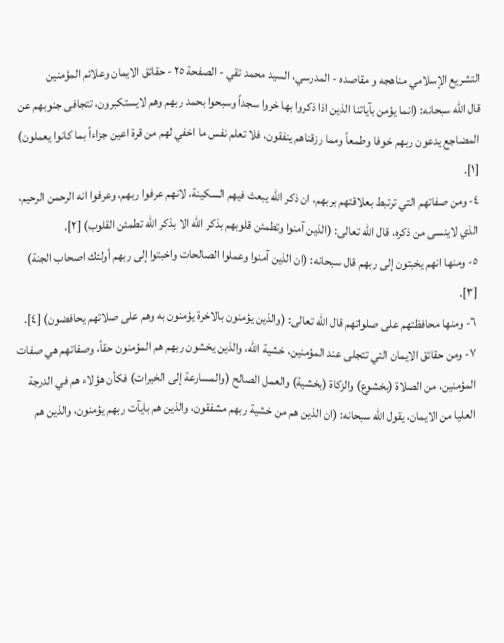التشريع الإسلامي مناهجه و مقاصده - المدرسي، السيد محمد تقي - الصفحة ٢٥ - حقائق الايمان وعلائم المؤمنين
قال الله سبحانه: (انما يؤمن بآياتنا الذين اذا ذكروا بها خروا سجداً وسبحوا بحمد ربهم وهم لايستكبرون، تتجافى جنوبهم عن المضاجع يدعون ربهم خوفا وطمعاً ومما رزقناهم ينفقون، فلا تعلم نفس ما اخفي لهم من قرة اعين جزاءاً بما كانوا يعملون) [١].
٤- ومن صفاتهم التي ترتبط بعلاقتهم بربهم، ان ذكر الله يبعث فيهم السكينة، لانهم عرفوا ربهم، وعرفوا انه الرحمن الرحيم، الذي لاينسى من ذكره، قال الله تعالى: (الذين آمنوا وتطمئن قلوبهم بذكر الله الا بذكر الله تطمئن القلوب) [٢].
٥- ومنها انهم يخبتون إلى ربهم قال سبحانه: (ان الذين آمنوا وعملوا الصالحات واخبتوا إلى ربهم أولئك اصحاب الجنة) [٣].
٦- ومنها محافظتهم على صلواتهم قال الله تعالى: (والذين يؤمنون بالاخرة يؤمنون به وهم على صلاتهم يحافضون) [٤].
٧- ومن حقائق الايمان التي تتجلى عند المؤمنين، خشية الله، والذين يخشون ربهم هم المؤمنون حقاً، وصفاتهم هي صفات المؤمنين، من الصلاة (بخشوع) والزكاة (بخشية) والعمل الصالح (والمسارعة إلى الخيرات) فكأن هؤلاء هم في الدرجة العليا من الايمان، يقول الله سبحانه: (ان الذين هم من خشية ربهم مشفقون، والذين هم بايآت ربهم يؤمنون، والذين هم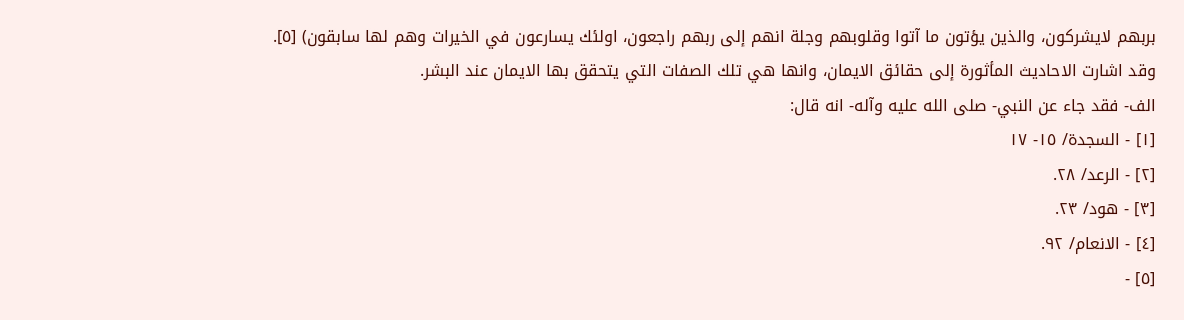بربهم لايشركون، والذين يؤتون ما آتوا وقلوبهم وجلة انهم إلى ربهم راجعون، اولئك يسارعون في الخيرات وهم لها سابقون) [٥].
وقد اشارت الاحاديث المأثورة إلى حقائق الايمان، وانها هي تلك الصفات التي يتحقق بها الايمان عند البشر.
الف- فقد جاء عن النبي- صلى الله عليه وآله- انه قال:
[١] - السجدة/ ١٥- ١٧
[٢] - الرعد/ ٢٨.
[٣] - هود/ ٢٣.
[٤] - الانعام/ ٩٢.
[٥] -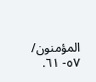المؤمنون/ ٥٧- ٦١.